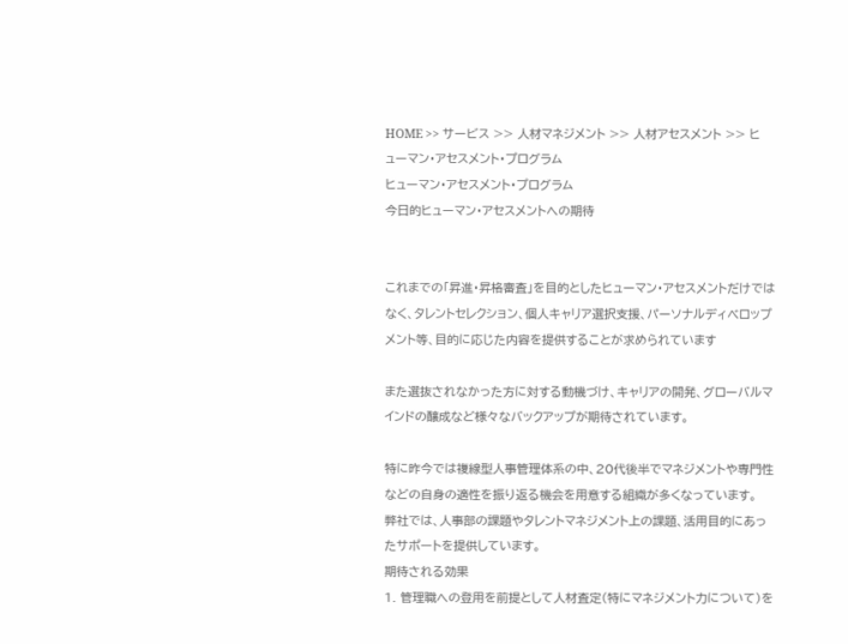HOME >> サービス >> 人材マネジメント >> 人材アセスメント >> ヒューマン・アセスメント・プログラム
ヒューマン・アセスメント・プログラム
今日的ヒューマン・アセスメントへの期待


これまでの「昇進・昇格審査」を目的としたヒューマン・アセスメントだけではなく、タレントセレクション、個人キャリア選択支援、パーソナルディべロップメント等、目的に応じた内容を提供することが求められています

また選抜されなかった方に対する動機づけ、キャリアの開発、グローバルマインドの醸成など様々なバックアップが期待されています。

特に昨今では複線型人事管理体系の中、20代後半でマネジメントや専門性などの自身の適性を振り返る機会を用意する組織が多くなっています。
弊社では、人事部の課題やタレントマネジメント上の課題、活用目的にあったサポートを提供しています。
期待される効果
1. 管理職への登用を前提として人材査定(特にマネジメント力について)を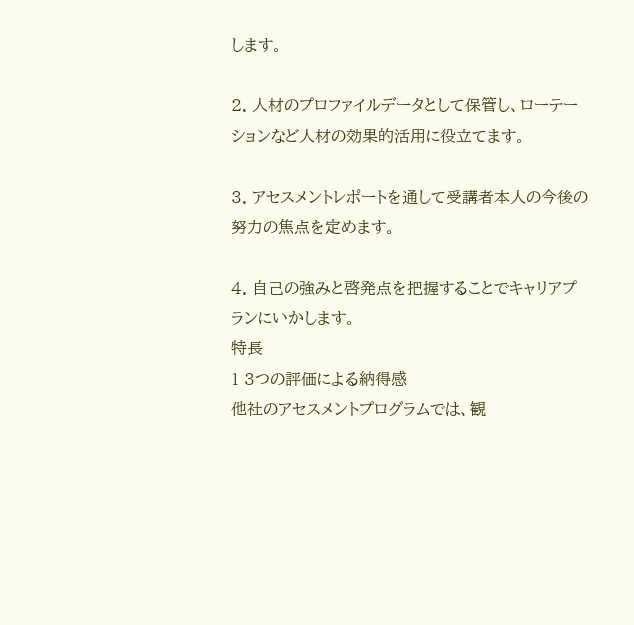します。

2. 人材のプロファイルデータとして保管し、ローテーションなど人材の効果的活用に役立てます。

3. アセスメントレポートを通して受講者本人の今後の努力の焦点を定めます。

4. 自己の強みと啓発点を把握することでキャリアプランにいかします。
特長
1 3つの評価による納得感
他社のアセスメントプログラムでは、観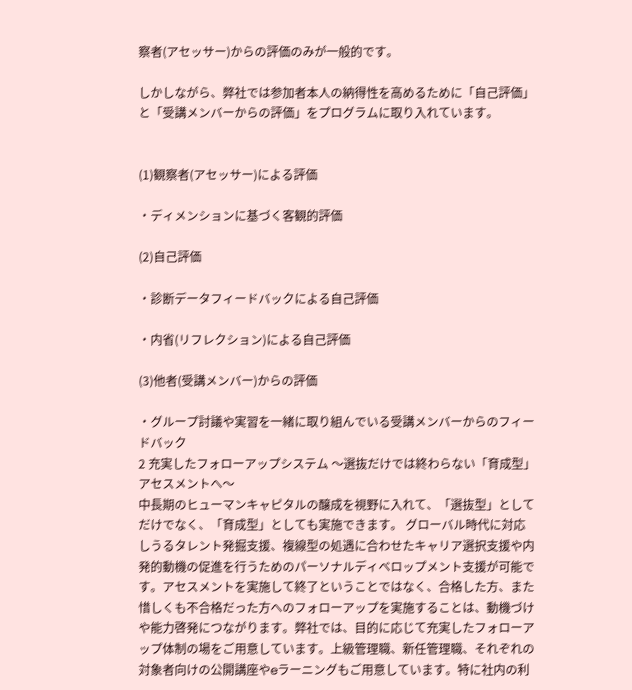察者(アセッサー)からの評価のみが一般的です。

しかしながら、弊社では参加者本人の納得性を高めるために「自己評価」と「受講メンバーからの評価」をプログラムに取り入れています。


(1)観察者(アセッサー)による評価

・ディメンションに基づく客観的評価

(2)自己評価

・診断データフィードバックによる自己評価

・内省(リフレクション)による自己評価

(3)他者(受講メンバー)からの評価

・グループ討議や実習を一緒に取り組んでいる受講メンバーからのフィードバック
2 充実したフォローアップシステム 〜選抜だけでは終わらない「育成型」アセスメントへ〜
中長期のヒューマンキャピタルの醸成を視野に入れて、「選抜型」としてだけでなく、「育成型」としても実施できます。 グローバル時代に対応しうるタレント発掘支援、複線型の処遇に合わせたキャリア選択支援や内発的動機の促進を行うためのパーソナルディベロップメント支援が可能です。アセスメントを実施して終了ということではなく、合格した方、また惜しくも不合格だった方へのフォローアップを実施することは、動機づけや能力啓発につながります。弊社では、目的に応じて充実したフォローアップ体制の場をご用意しています。上級管理職、新任管理職、それぞれの対象者向けの公開講座やeラーニングもご用意しています。特に社内の利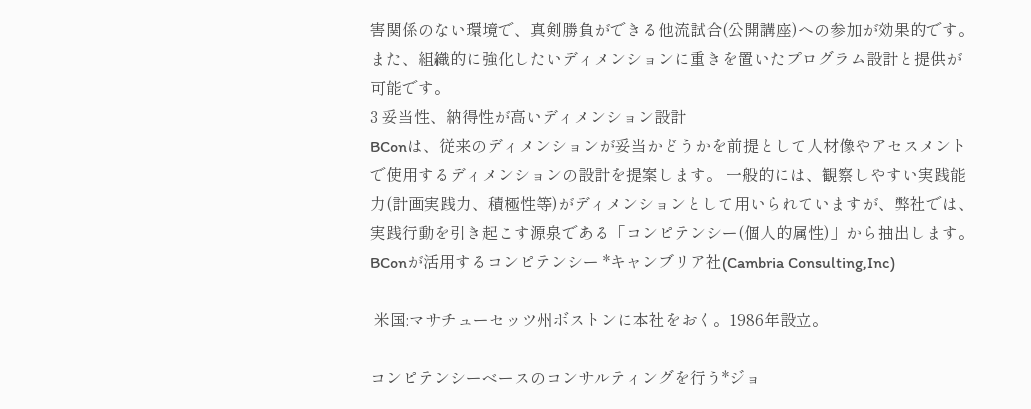害関係のない環境で、真剣勝負ができる他流試合(公開講座)への参加が効果的です。また、組織的に強化したいディメンションに重きを置いたプログラム設計と提供が可能です。
3 妥当性、納得性が高いディメンション設計
BConは、従来のディメンションが妥当かどうかを前提として人材像やアセスメントで使用するディメンションの設計を提案します。 一般的には、観察しやすい実践能力(計画実践力、積極性等)がディメンションとして用いられていますが、弊社では、実践行動を引き起こす源泉である「コンピテンシー(個人的属性)」から抽出します。BConが活用するコンピテンシー *キャンブリア社(Cambria Consulting,Inc)

 米国:マサチューセッツ州ボストンに本社をおく。1986年設立。

コンピテンシーベースのコンサルティングを行う*ジョ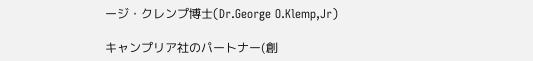ージ・クレンプ博士(Dr.George O.Klemp,Jr)

キャンプリア社のパートナー(創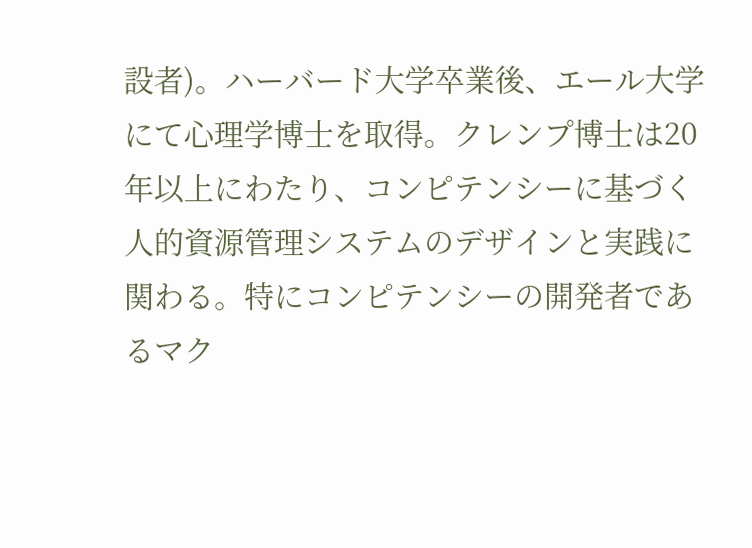設者)。ハーバード大学卒業後、エール大学にて心理学博士を取得。クレンプ博士は20年以上にわたり、コンピテンシーに基づく人的資源管理システムのデザインと実践に関わる。特にコンピテンシーの開発者であるマク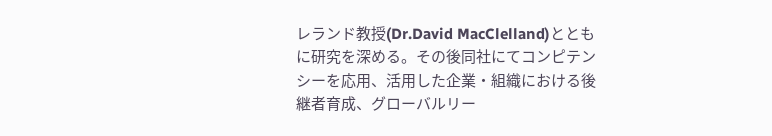レランド教授(Dr.David MacClelland)とともに研究を深める。その後同社にてコンピテンシーを応用、活用した企業・組織における後継者育成、グローバルリー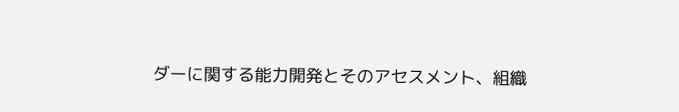ダーに関する能力開発とそのアセスメント、組織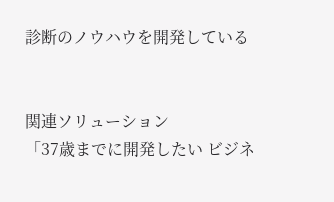診断のノウハウを開発している


関連ソリューション
「37歳までに開発したい ビジネ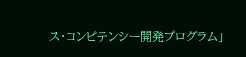ス・コンピテンシー開発プログラム」